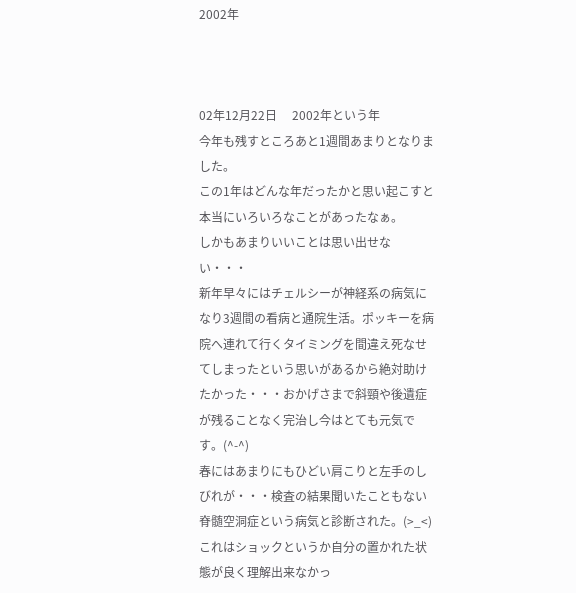2002年



02年12月22日     2002年という年
今年も残すところあと1週間あまりとなりました。
この1年はどんな年だったかと思い起こすと本当にいろいろなことがあったなぁ。
しかもあまりいいことは思い出せない・・・
新年早々にはチェルシーが神経系の病気になり3週間の看病と通院生活。ポッキーを病院へ連れて行くタイミングを間違え死なせてしまったという思いがあるから絶対助けたかった・・・おかげさまで斜頸や後遺症が残ることなく完治し今はとても元気です。(^-^)
春にはあまりにもひどい肩こりと左手のしびれが・・・検査の結果聞いたこともない脊髄空洞症という病気と診断された。(>_<)これはショックというか自分の置かれた状態が良く理解出来なかっ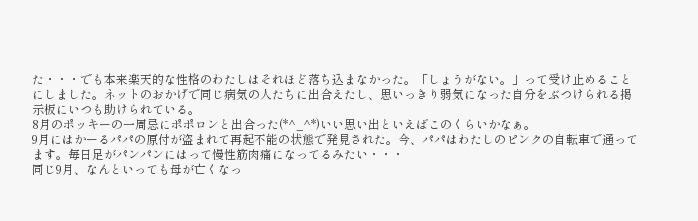た・・・でも本来楽天的な性格のわたしはそれほど落ち込まなかった。「しょうがない。」って受け止めることにしました。ネットのおかげで同じ病気の人たちに出合えたし、思いっきり弱気になった自分をぶつけられる掲示板にいつも助けられている。
8月のポッキーの一周忌にポポロンと出合った(*^_^*)いい思い出といえばこのくらいかなぁ。
9月にはかーるパパの原付が盗まれて再起不能の状態で発見された。今、パパはわたしのピンクの自転車で通ってます。毎日足がパンパンにはって慢性筋肉痛になってるみたい・・・
同じ9月、なんといっても母が亡くなっ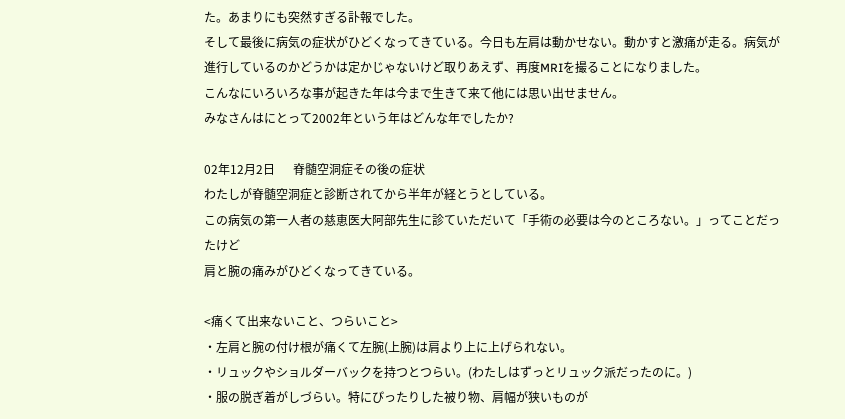た。あまりにも突然すぎる訃報でした。
そして最後に病気の症状がひどくなってきている。今日も左肩は動かせない。動かすと激痛が走る。病気が進行しているのかどうかは定かじゃないけど取りあえず、再度MRIを撮ることになりました。
こんなにいろいろな事が起きた年は今まで生きて来て他には思い出せません。
みなさんはにとって2002年という年はどんな年でしたか?

02年12月2日      脊髄空洞症その後の症状
わたしが脊髄空洞症と診断されてから半年が経とうとしている。
この病気の第一人者の慈恵医大阿部先生に診ていただいて「手術の必要は今のところない。」ってことだったけど
肩と腕の痛みがひどくなってきている。

<痛くて出来ないこと、つらいこと>
・左肩と腕の付け根が痛くて左腕(上腕)は肩より上に上げられない。
・リュックやショルダーバックを持つとつらい。(わたしはずっとリュック派だったのに。)
・服の脱ぎ着がしづらい。特にぴったりした被り物、肩幅が狭いものが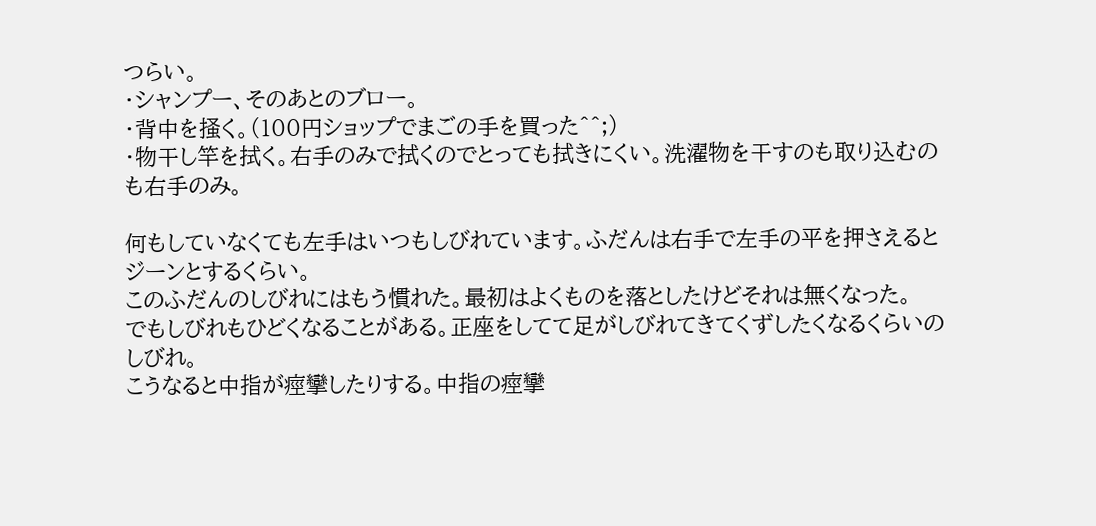つらい。
・シャンプー、そのあとのブロー。
・背中を掻く。(100円ショップでまごの手を買った^^;)
・物干し竿を拭く。右手のみで拭くのでとっても拭きにくい。洗濯物を干すのも取り込むのも右手のみ。

何もしていなくても左手はいつもしびれています。ふだんは右手で左手の平を押さえるとジーンとするくらい。
このふだんのしびれにはもう慣れた。最初はよくものを落としたけどそれは無くなった。
でもしびれもひどくなることがある。正座をしてて足がしびれてきてくずしたくなるくらいのしびれ。
こうなると中指が痙攣したりする。中指の痙攣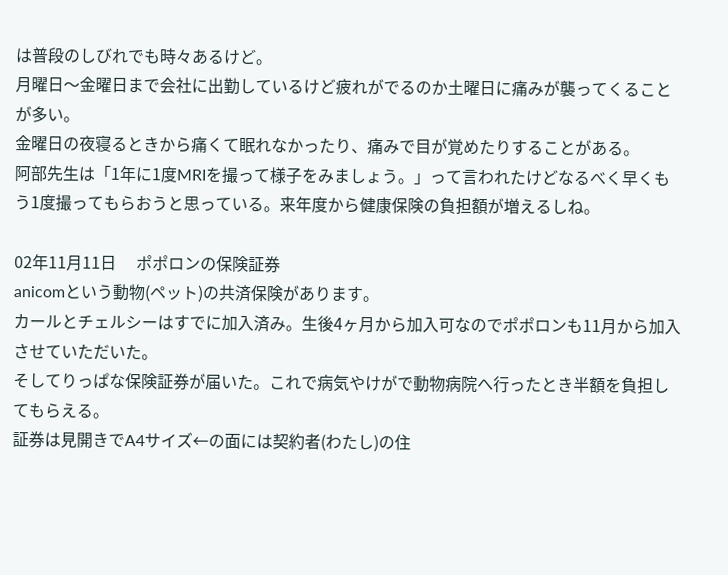は普段のしびれでも時々あるけど。
月曜日〜金曜日まで会社に出勤しているけど疲れがでるのか土曜日に痛みが襲ってくることが多い。
金曜日の夜寝るときから痛くて眠れなかったり、痛みで目が覚めたりすることがある。
阿部先生は「1年に1度MRIを撮って様子をみましょう。」って言われたけどなるべく早くもう1度撮ってもらおうと思っている。来年度から健康保険の負担額が増えるしね。

02年11月11日     ポポロンの保険証券
anicomという動物(ペット)の共済保険があります。
カールとチェルシーはすでに加入済み。生後4ヶ月から加入可なのでポポロンも11月から加入させていただいた。
そしてりっぱな保険証券が届いた。これで病気やけがで動物病院へ行ったとき半額を負担してもらえる。
証券は見開きでA4サイズ←の面には契約者(わたし)の住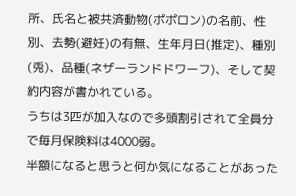所、氏名と被共済動物(ポポロン)の名前、性別、去勢(避妊)の有無、生年月日(推定)、種別(兎)、品種(ネザーランドドワーフ)、そして契約内容が書かれている。
うちは3匹が加入なので多頭割引されて全員分で毎月保険料は4000弱。
半額になると思うと何か気になることがあった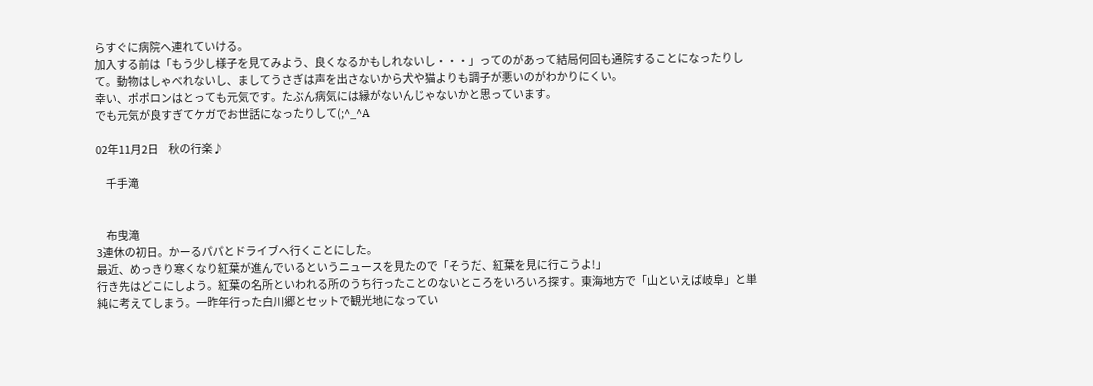らすぐに病院へ連れていける。
加入する前は「もう少し様子を見てみよう、良くなるかもしれないし・・・」ってのがあって結局何回も通院することになったりして。動物はしゃべれないし、ましてうさぎは声を出さないから犬や猫よりも調子が悪いのがわかりにくい。
幸い、ポポロンはとっても元気です。たぶん病気には縁がないんじゃないかと思っています。
でも元気が良すぎてケガでお世話になったりして(;^_^A

02年11月2日     秋の行楽♪

     千手滝


     布曳滝
3連休の初日。かーるパパとドライブへ行くことにした。
最近、めっきり寒くなり紅葉が進んでいるというニュースを見たので「そうだ、紅葉を見に行こうよ!」
行き先はどこにしよう。紅葉の名所といわれる所のうち行ったことのないところをいろいろ探す。東海地方で「山といえば岐阜」と単純に考えてしまう。一昨年行った白川郷とセットで観光地になってい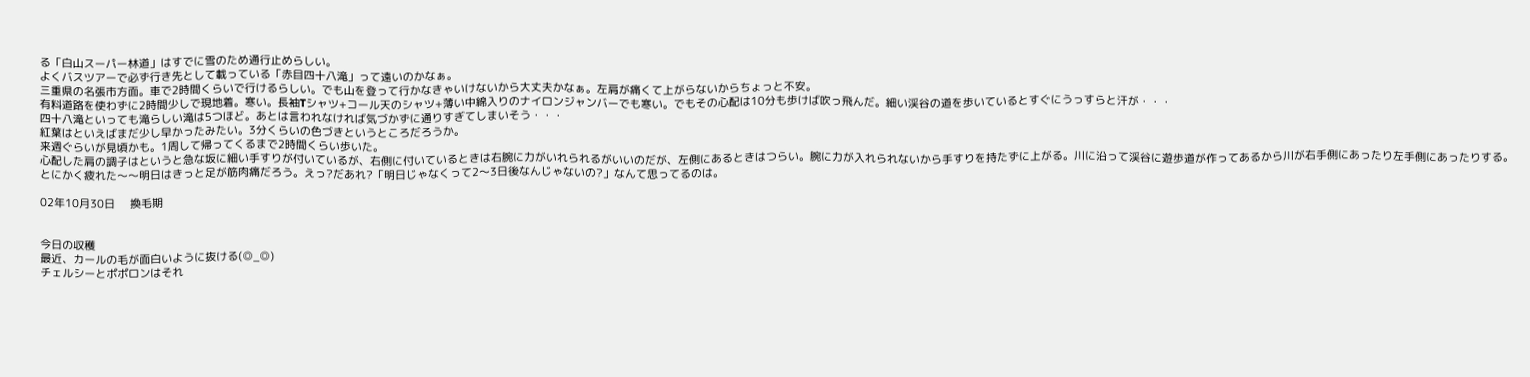る「白山スーパー林道」はすでに雪のため通行止めらしい。
よくバスツアーで必ず行き先として載っている「赤目四十八滝」って遠いのかなぁ。
三重県の名張市方面。車で2時間くらいで行けるらしい。でも山を登って行かなきゃいけないから大丈夫かなぁ。左肩が痛くて上がらないからちょっと不安。
有料道路を使わずに2時間少しで現地着。寒い。長袖Tシャツ+コール天のシャツ+薄い中綿入りのナイロンジャンバーでも寒い。でもその心配は10分も歩けば吹っ飛んだ。細い渓谷の道を歩いているとすぐにうっすらと汗が・・・
四十八滝といっても滝らしい滝は5つほど。あとは言われなければ気づかずに通りすぎてしまいそう・・・
紅葉はといえばまだ少し早かったみたい。3分くらいの色づきというところだろうか。
来週ぐらいが見頃かも。1周して帰ってくるまで2時間くらい歩いた。
心配した肩の調子はというと急な坂に細い手すりが付いているが、右側に付いているときは右腕に力がいれられるがいいのだが、左側にあるときはつらい。腕に力が入れられないから手すりを持たずに上がる。川に沿って渓谷に遊歩道が作ってあるから川が右手側にあったり左手側にあったりする。
とにかく疲れた〜〜明日はきっと足が筋肉痛だろう。えっ?だあれ?「明日じゃなくって2〜3日後なんじゃないの?」なんて思ってるのは。

02年10月30日     換毛期


今日の収穫
最近、カールの毛が面白いように抜ける(◎_◎)
チェルシーとポポロンはそれ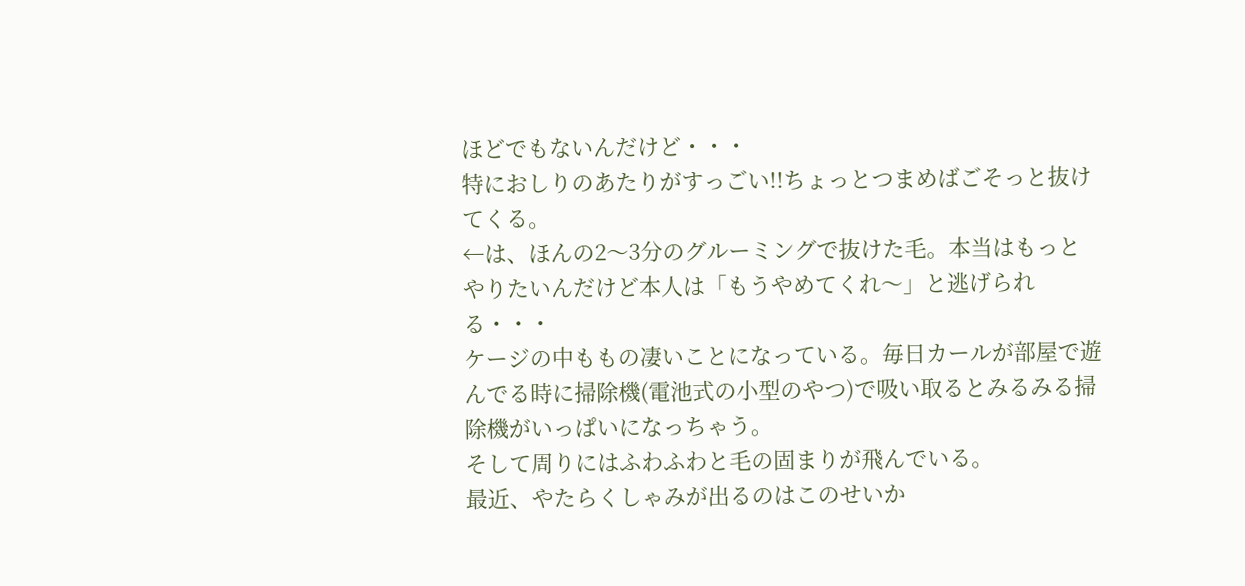ほどでもないんだけど・・・
特におしりのあたりがすっごい!!ちょっとつまめばごそっと抜けてくる。
←は、ほんの2〜3分のグルーミングで抜けた毛。本当はもっとやりたいんだけど本人は「もうやめてくれ〜」と逃げられる・・・
ケージの中ももの凄いことになっている。毎日カールが部屋で遊んでる時に掃除機(電池式の小型のやつ)で吸い取るとみるみる掃除機がいっぱいになっちゃう。
そして周りにはふわふわと毛の固まりが飛んでいる。
最近、やたらくしゃみが出るのはこのせいか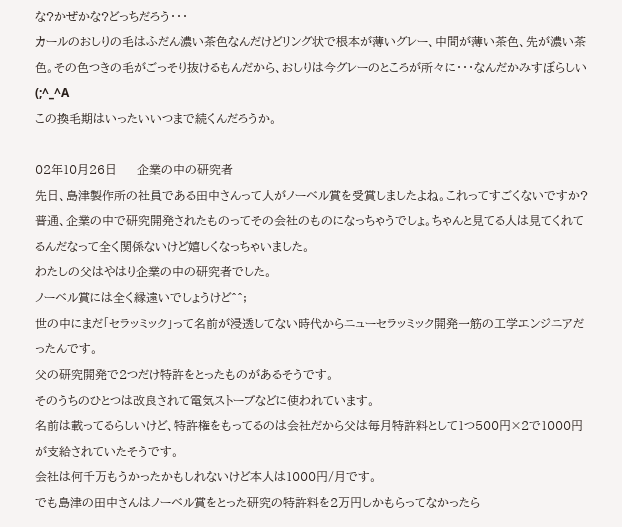な?かぜかな?どっちだろう・・・
カールのおしりの毛はふだん濃い茶色なんだけどリング状で根本が薄いグレー、中間が薄い茶色、先が濃い茶色。その色つきの毛がごっそり抜けるもんだから、おしりは今グレーのところが所々に・・・なんだかみすぼらしい(;^_^A
この換毛期はいったいいつまで続くんだろうか。

02年10月26日     企業の中の研究者
先日、島津製作所の社員である田中さんって人がノーベル賞を受賞しましたよね。これってすごくないですか?
普通、企業の中で研究開発されたものってその会社のものになっちゃうでしょ。ちゃんと見てる人は見てくれてるんだなって全く関係ないけど嬉しくなっちゃいました。
わたしの父はやはり企業の中の研究者でした。
ノーベル賞には全く縁遠いでしょうけど^^;
世の中にまだ「セラッミック」って名前が浸透してない時代からニューセラッミック開発一筋の工学エンジニアだったんです。
父の研究開発で2つだけ特許をとったものがあるそうです。
そのうちのひとつは改良されて電気ストーブなどに使われています。
名前は載ってるらしいけど、特許権をもってるのは会社だから父は毎月特許料として1つ500円×2で1000円が支給されていたそうです。
会社は何千万もうかったかもしれないけど本人は1000円/月です。
でも島津の田中さんはノーベル賞をとった研究の特許料を2万円しかもらってなかったら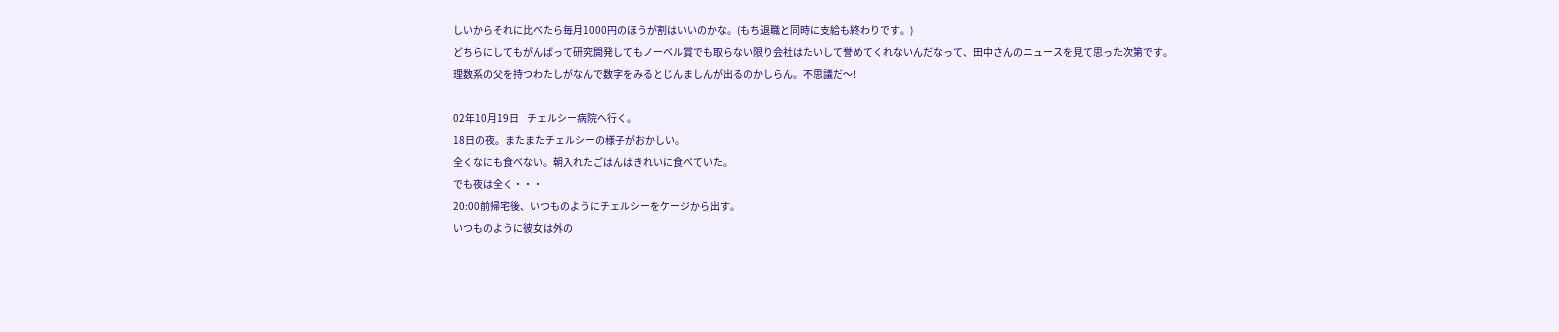しいからそれに比べたら毎月1000円のほうが割はいいのかな。(もち退職と同時に支給も終わりです。)
どちらにしてもがんばって研究開発してもノーベル賞でも取らない限り会社はたいして誉めてくれないんだなって、田中さんのニュースを見て思った次第です。
理数系の父を持つわたしがなんで数字をみるとじんましんが出るのかしらん。不思議だ〜!

02年10月19日    チェルシー病院へ行く。
18日の夜。またまたチェルシーの様子がおかしい。
全くなにも食べない。朝入れたごはんはきれいに食べていた。
でも夜は全く・・・
20:00前帰宅後、いつものようにチェルシーをケージから出す。
いつものように彼女は外の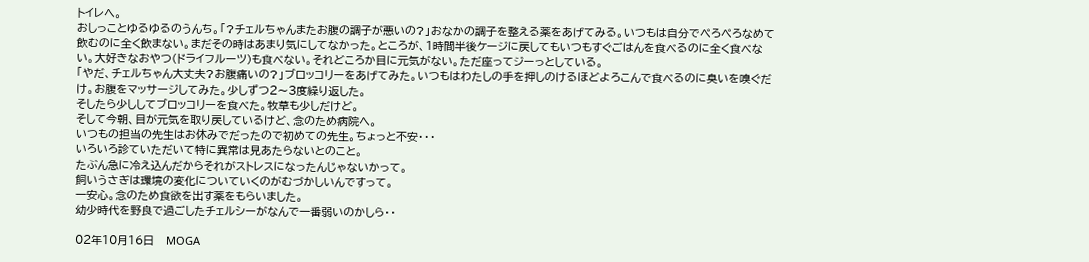トイレへ。
おしっことゆるゆるのうんち。「?チェルちゃんまたお腹の調子が悪いの?」おなかの調子を整える薬をあげてみる。いつもは自分でぺろぺろなめて飲むのに全く飲まない。まだその時はあまり気にしてなかった。ところが、1時間半後ケージに戻してもいつもすぐごはんを食べるのに全く食べない。大好きなおやつ(ドライフルーツ)も食べない。それどころか目に元気がない。ただ座ってジーっとしている。
「やだ、チェルちゃん大丈夫?お腹痛いの?」ブロッコリーをあげてみた。いつもはわたしの手を押しのけるほどよろこんで食べるのに臭いを嗅ぐだけ。お腹をマッサージしてみた。少しずつ2〜3度繰り返した。
そしたら少ししてブロッコリーを食べた。牧草も少しだけど。
そして今朝、目が元気を取り戻しているけど、念のため病院へ。
いつもの担当の先生はお休みでだったので初めての先生。ちょっと不安・・・
いろいろ診ていただいて特に異常は見あたらないとのこと。
たぶん急に冷え込んだからそれがストレスになったんじゃないかって。
飼いうさぎは環境の変化についていくのがむづかしいんですって。
一安心。念のため食欲を出す薬をもらいました。
幼少時代を野良で過ごしたチェルシーがなんで一番弱いのかしら・・

02年10月16日   MOGA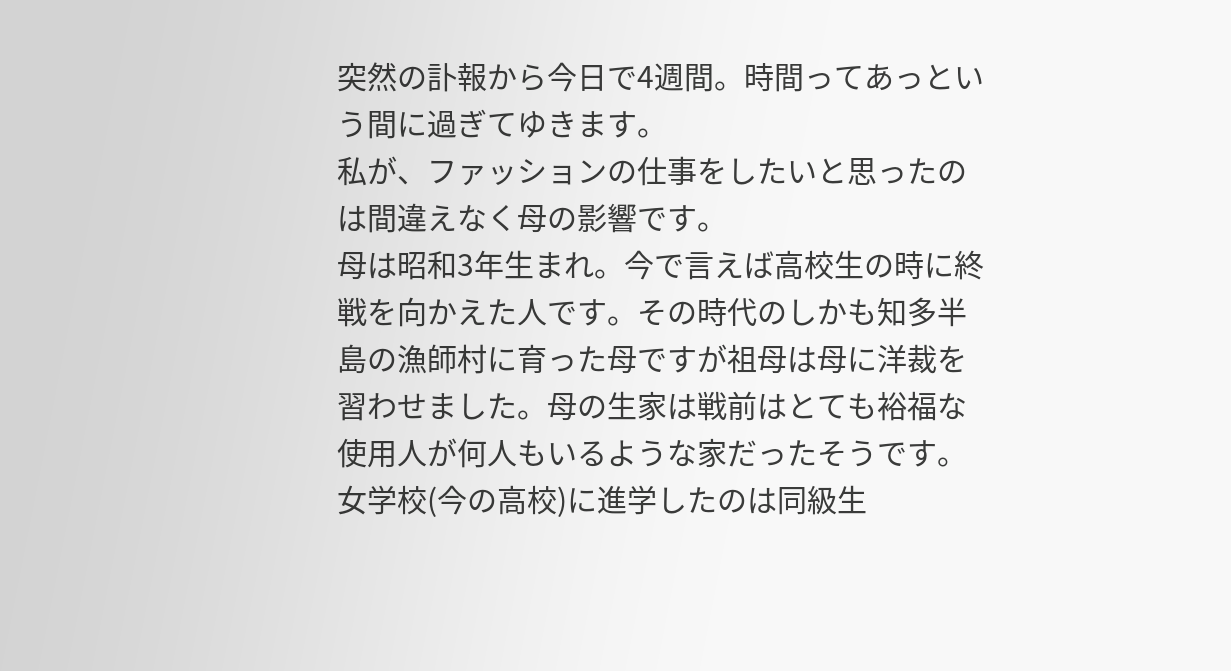突然の訃報から今日で4週間。時間ってあっという間に過ぎてゆきます。
私が、ファッションの仕事をしたいと思ったのは間違えなく母の影響です。
母は昭和3年生まれ。今で言えば高校生の時に終戦を向かえた人です。その時代のしかも知多半島の漁師村に育った母ですが祖母は母に洋裁を習わせました。母の生家は戦前はとても裕福な使用人が何人もいるような家だったそうです。女学校(今の高校)に進学したのは同級生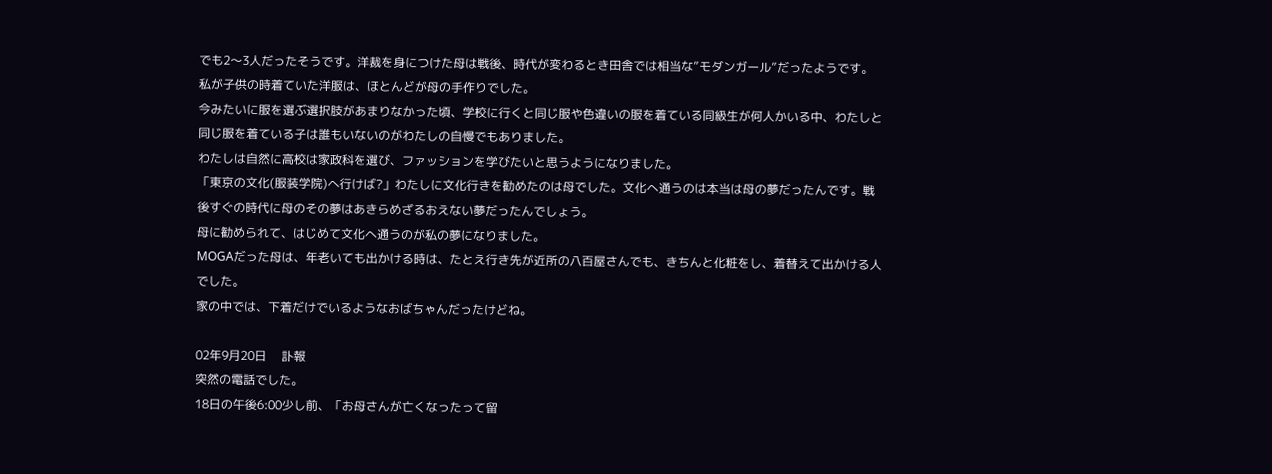でも2〜3人だったそうです。洋裁を身につけた母は戦後、時代が変わるとき田舎では相当な”モダンガール”だったようです。
私が子供の時着ていた洋服は、ほとんどが母の手作りでした。
今みたいに服を選ぶ選択肢があまりなかった頃、学校に行くと同じ服や色違いの服を着ている同級生が何人かいる中、わたしと同じ服を着ている子は誰もいないのがわたしの自慢でもありました。
わたしは自然に高校は家政科を選び、ファッションを学びたいと思うようになりました。
「東京の文化(服装学院)へ行けば?」わたしに文化行きを勧めたのは母でした。文化へ通うのは本当は母の夢だったんです。戦後すぐの時代に母のその夢はあきらめざるおえない夢だったんでしょう。
母に勧められて、はじめて文化へ通うのが私の夢になりました。
MOGAだった母は、年老いても出かける時は、たとえ行き先が近所の八百屋さんでも、きちんと化粧をし、着替えて出かける人でした。
家の中では、下着だけでいるようなおばちゃんだったけどね。

02年9月20日     訃報
突然の電話でした。
18日の午後6:00少し前、「お母さんが亡くなったって留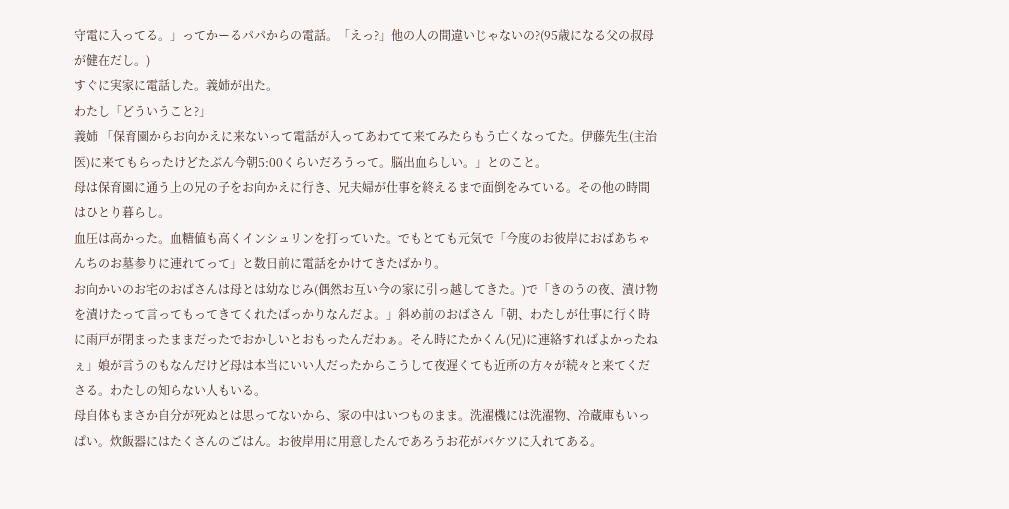守電に入ってる。」ってかーるパパからの電話。「えっ?」他の人の間違いじゃないの?(95歳になる父の叔母が健在だし。)
すぐに実家に電話した。義姉が出た。
わたし「どういうこと?」
義姉 「保育園からお向かえに来ないって電話が入ってあわてて来てみたらもう亡くなってた。伊藤先生(主治医)に来てもらったけどたぶん今朝5:00くらいだろうって。脳出血らしい。」とのこと。
母は保育園に通う上の兄の子をお向かえに行き、兄夫婦が仕事を終えるまで面倒をみている。その他の時間はひとり暮らし。
血圧は高かった。血糖値も高くインシュリンを打っていた。でもとても元気で「今度のお彼岸におばあちゃんちのお墓参りに連れてって」と数日前に電話をかけてきたばかり。
お向かいのお宅のおばさんは母とは幼なじみ(偶然お互い今の家に引っ越してきた。)で「きのうの夜、漬け物を漬けたって言ってもってきてくれたばっかりなんだよ。」斜め前のおばさん「朝、わたしが仕事に行く時に雨戸が閉まったままだったでおかしいとおもったんだわぁ。そん時にたかくん(兄)に連絡すればよかったねぇ」娘が言うのもなんだけど母は本当にいい人だったからこうして夜遅くても近所の方々が続々と来てくださる。わたしの知らない人もいる。
母自体もまさか自分が死ぬとは思ってないから、家の中はいつものまま。洗濯機には洗濯物、冷蔵庫もいっぱい。炊飯器にはたくさんのごはん。お彼岸用に用意したんであろうお花がバケツに入れてある。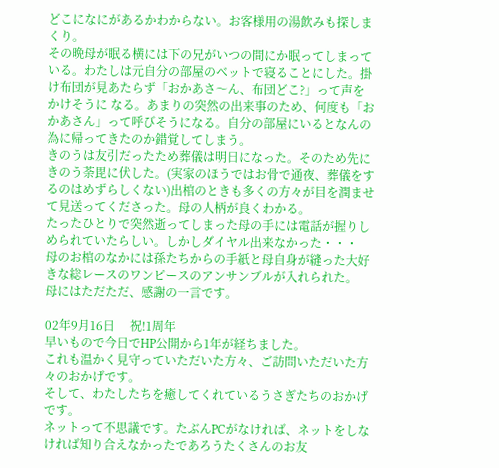どこになにがあるかわからない。お客様用の湯飲みも探しまくり。
その晩母が眠る横には下の兄がいつの間にか眠ってしまっている。わたしは元自分の部屋のベットで寝ることにした。掛け布団が見あたらず「おかあさ〜ん、布団どこ?」って声をかけそうに なる。あまりの突然の出来事のため、何度も「おかあさん」って呼びそうになる。自分の部屋にいるとなんの為に帰ってきたのか錯覚してしまう。
きのうは友引だったため葬儀は明日になった。そのため先にきのう荼毘に伏した。(実家のほうではお骨で通夜、葬儀をするのはめずらしくない)出棺のときも多くの方々が目を潤ませて見送ってくださった。母の人柄が良くわかる。
たったひとりで突然逝ってしまった母の手には電話が握りしめられていたらしい。しかしダイヤル出来なかった・・・
母のお棺のなかには孫たちからの手紙と母自身が縫った大好きな総レースのワンピースのアンサンブルが入れられた。
母にはただただ、感謝の一言です。

02年9月16日     祝!1周年
早いもので今日でHP公開から1年が経ちました。
これも温かく見守っていただいた方々、ご訪問いただいた方々のおかげです。
そして、わたしたちを癒してくれているうさぎたちのおかげです。
ネットって不思議です。たぶんPCがなければ、ネットをしなければ知り合えなかったであろうたくさんのお友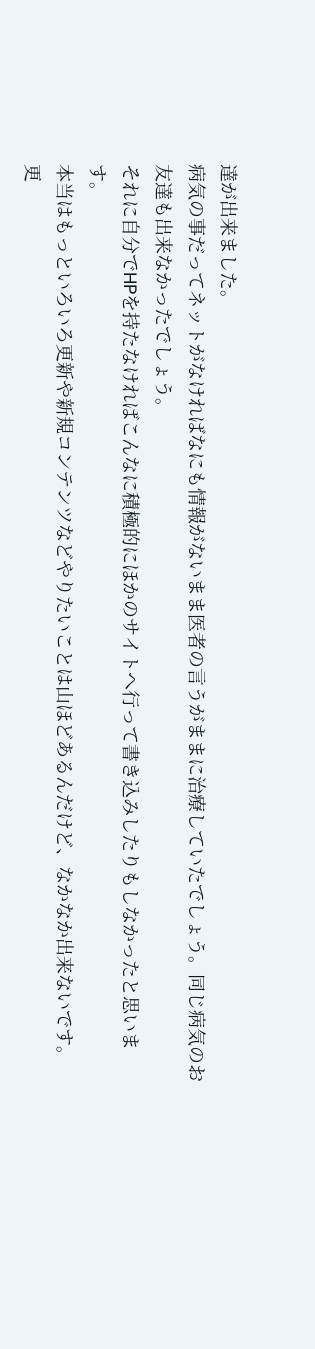達が出来ました。
病気の事だってネットがなければなにも情報がないまま医者の言うがままに治療していたでしょう。同じ病気のお友達も出来なかったでしょう。
それに自分でHPを持たなければこんなに積極的にほかのサイトへ行って書き込みしたりもしなかったと思います。
本当はもっといろいろ更新や新規コンテンツなどやりたいことは山ほどあるんだけど、なかなか出来ないです。
更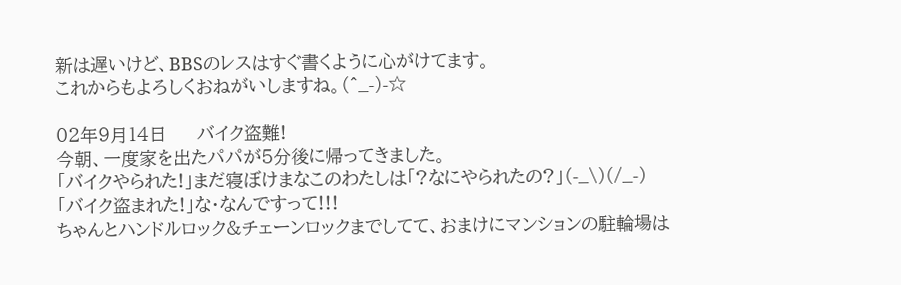新は遅いけど、BBSのレスはすぐ書くように心がけてます。
これからもよろしくおねがいしますね。(^_-)-☆

02年9月14日     バイク盗難!
今朝、一度家を出たパパが5分後に帰ってきました。
「バイクやられた!」まだ寝ぼけまなこのわたしは「?なにやられたの?」(-_\)(/_-)
「バイク盗まれた!」な・なんですって!!!
ちゃんとハンドルロック&チェーンロックまでしてて、おまけにマンションの駐輪場は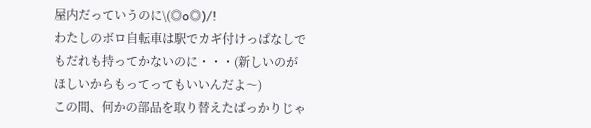屋内だっていうのに\(◎o◎)/!
わたしのボロ自転車は駅でカギ付けっぱなしでもだれも持ってかないのに・・・(新しいのがほしいからもってってもいいんだよ〜)
この間、何かの部品を取り替えたばっかりじゃ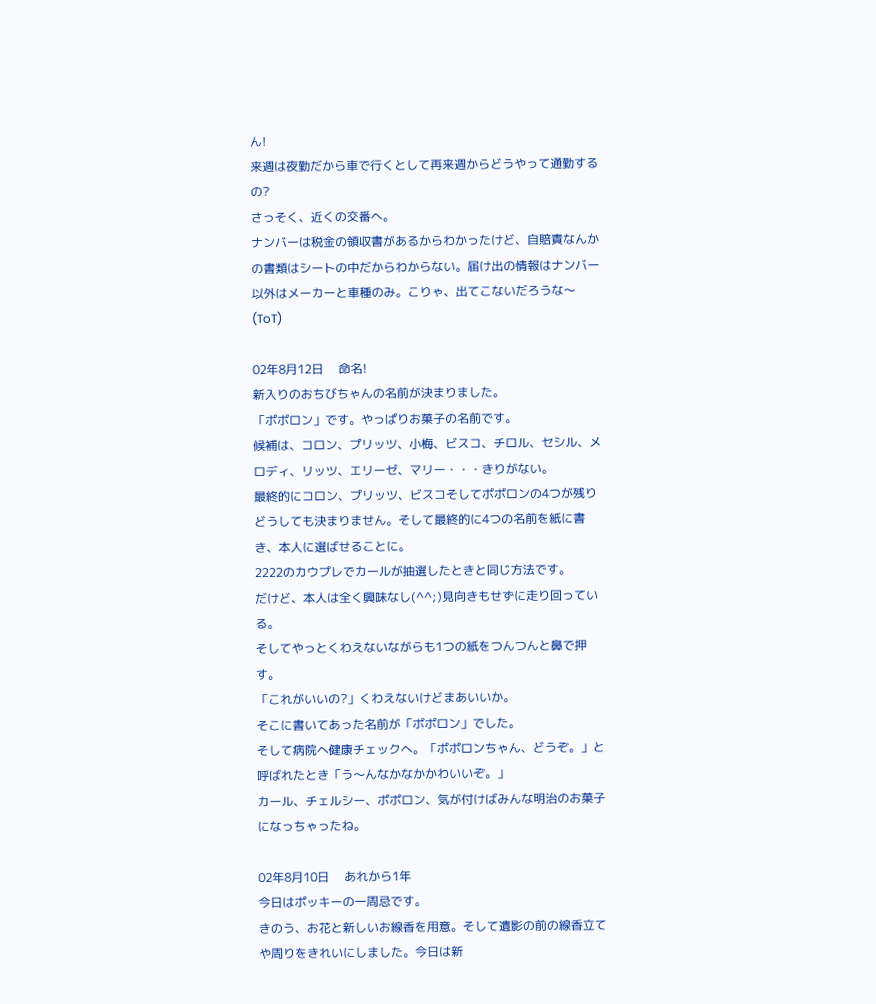ん!
来週は夜勤だから車で行くとして再来週からどうやって通勤するの?
さっそく、近くの交番へ。
ナンバーは税金の領収書があるからわかったけど、自賠責なんかの書類はシートの中だからわからない。届け出の情報はナンバー以外はメーカーと車種のみ。こりゃ、出てこないだろうな〜(ToT)

02年8月12日     命名!
新入りのおちびちゃんの名前が決まりました。
「ポポロン」です。やっぱりお菓子の名前です。
候補は、コロン、プリッツ、小梅、ビスコ、チロル、セシル、メロディ、リッツ、エリーゼ、マリー・・・きりがない。
最終的にコロン、プリッツ、ビスコそしてポポロンの4つが残りどうしても決まりません。そして最終的に4つの名前を紙に書き、本人に選ばせることに。
2222のカウプレでカールが抽選したときと同じ方法です。
だけど、本人は全く興味なし(^^;)見向きもせずに走り回っている。
そしてやっとくわえないながらも1つの紙をつんつんと鼻で押す。
「これがいいの?」くわえないけどまあいいか。
そこに書いてあった名前が「ポポロン」でした。
そして病院へ健康チェックへ。「ポポロンちゃん、どうぞ。」と呼ばれたとき「う〜んなかなかかわいいぞ。」
カール、チェルシー、ポポロン、気が付けばみんな明治のお菓子になっちゃったね。

02年8月10日     あれから1年
今日はポッキーの一周忌です。
きのう、お花と新しいお線香を用意。そして遺影の前の線香立てや周りをきれいにしました。今日は新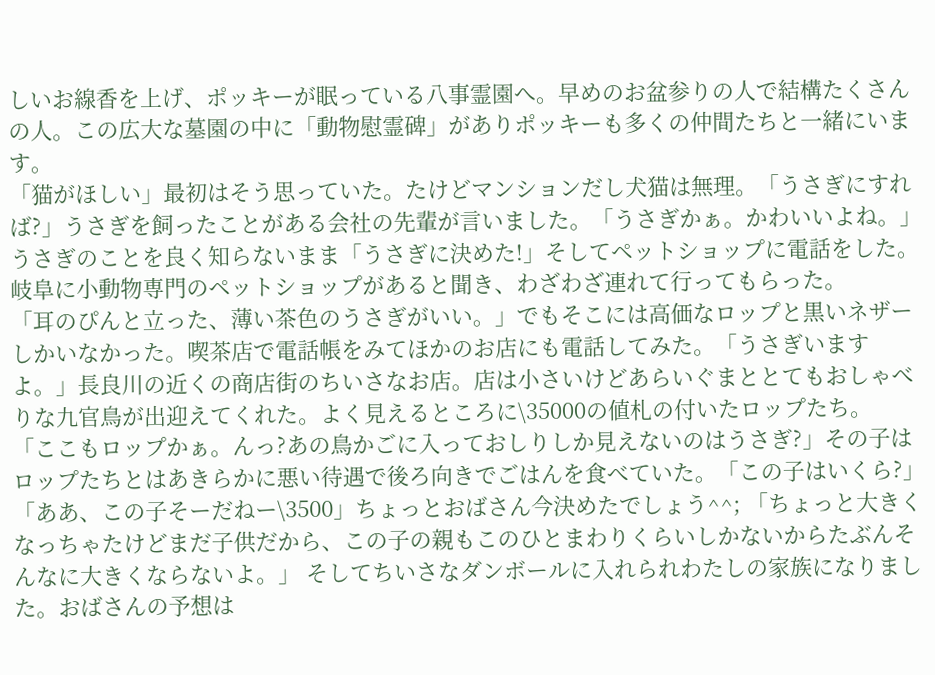しいお線香を上げ、ポッキーが眠っている八事霊園へ。早めのお盆参りの人で結構たくさんの人。この広大な墓園の中に「動物慰霊碑」がありポッキーも多くの仲間たちと一緒にいます。
「猫がほしい」最初はそう思っていた。たけどマンションだし犬猫は無理。「うさぎにすれば?」うさぎを飼ったことがある会社の先輩が言いました。「うさぎかぁ。かわいいよね。」うさぎのことを良く知らないまま「うさぎに決めた!」そしてペットショップに電話をした。岐阜に小動物専門のペットショップがあると聞き、わざわざ連れて行ってもらった。
「耳のぴんと立った、薄い茶色のうさぎがいい。」でもそこには高価なロップと黒いネザーしかいなかった。喫茶店で電話帳をみてほかのお店にも電話してみた。「うさぎいますよ。」長良川の近くの商店街のちいさなお店。店は小さいけどあらいぐまととてもおしゃべりな九官鳥が出迎えてくれた。よく見えるところに\35000の値札の付いたロップたち。
「ここもロップかぁ。んっ?あの鳥かごに入っておしりしか見えないのはうさぎ?」その子はロップたちとはあきらかに悪い待遇で後ろ向きでごはんを食べていた。「この子はいくら?」「ああ、この子そーだねー\3500」ちょっとおばさん今決めたでしょう^^; 「ちょっと大きくなっちゃたけどまだ子供だから、この子の親もこのひとまわりくらいしかないからたぶんそんなに大きくならないよ。」 そしてちいさなダンボールに入れられわたしの家族になりました。おばさんの予想は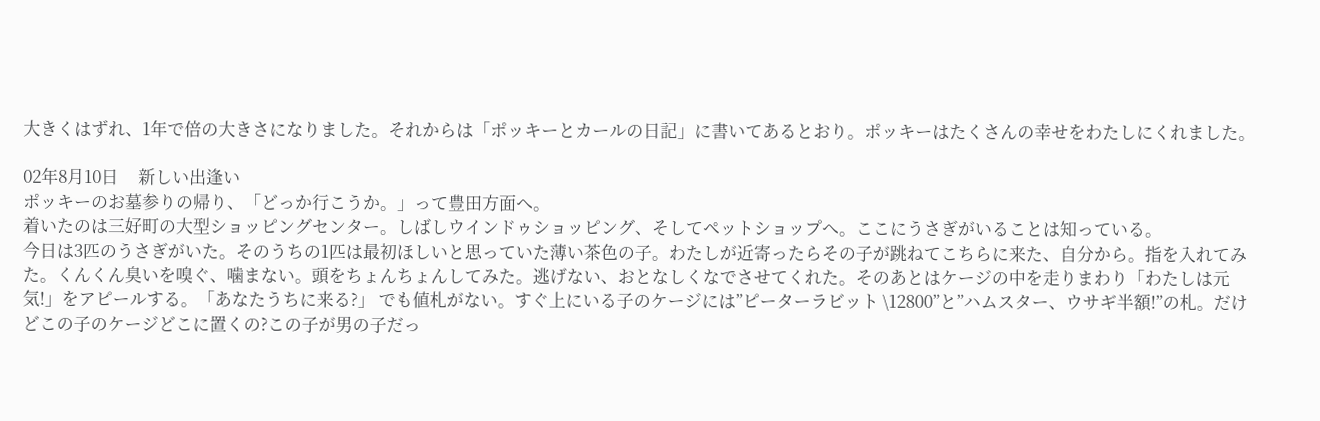大きくはずれ、1年で倍の大きさになりました。それからは「ポッキーとカールの日記」に書いてあるとおり。ポッキーはたくさんの幸せをわたしにくれました。

02年8月10日     新しい出逢い
ポッキーのお墓参りの帰り、「どっか行こうか。」って豊田方面へ。
着いたのは三好町の大型ショッピングセンター。しばしウインドゥショッピング、そしてペットショップへ。ここにうさぎがいることは知っている。
今日は3匹のうさぎがいた。そのうちの1匹は最初ほしいと思っていた薄い茶色の子。わたしが近寄ったらその子が跳ねてこちらに来た、自分から。指を入れてみた。くんくん臭いを嗅ぐ、噛まない。頭をちょんちょんしてみた。逃げない、おとなしくなでさせてくれた。そのあとはケージの中を走りまわり「わたしは元気!」をアピールする。「あなたうちに来る?」 でも値札がない。すぐ上にいる子のケージには”ピーターラビット \12800”と”ハムスター、ウサギ半額!”の札。だけどこの子のケージどこに置くの?この子が男の子だっ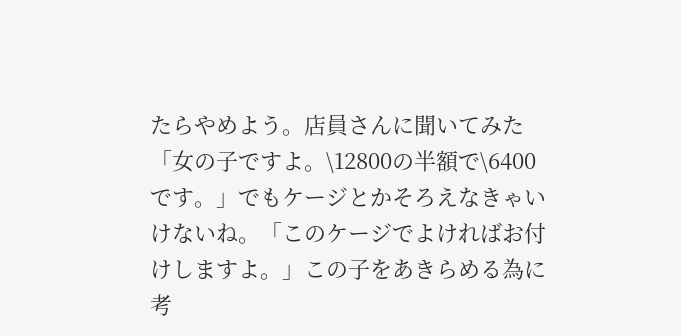たらやめよう。店員さんに聞いてみた「女の子ですよ。\12800の半額で\6400です。」でもケージとかそろえなきゃいけないね。「このケージでよければお付けしますよ。」この子をあきらめる為に考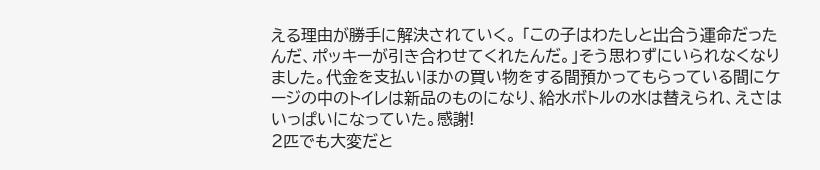える理由が勝手に解決されていく。 「この子はわたしと出合う運命だったんだ、ポッキーが引き合わせてくれたんだ。」そう思わずにいられなくなりました。代金を支払いほかの買い物をする間預かってもらっている間にケージの中のトイレは新品のものになり、給水ボトルの水は替えられ、えさはいっぱいになっていた。感謝!
2匹でも大変だと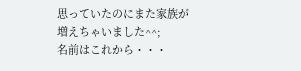思っていたのにまた家族が増えちゃいました^^;
名前はこれから・・・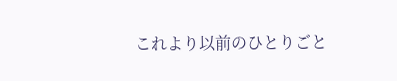これより以前のひとりごと